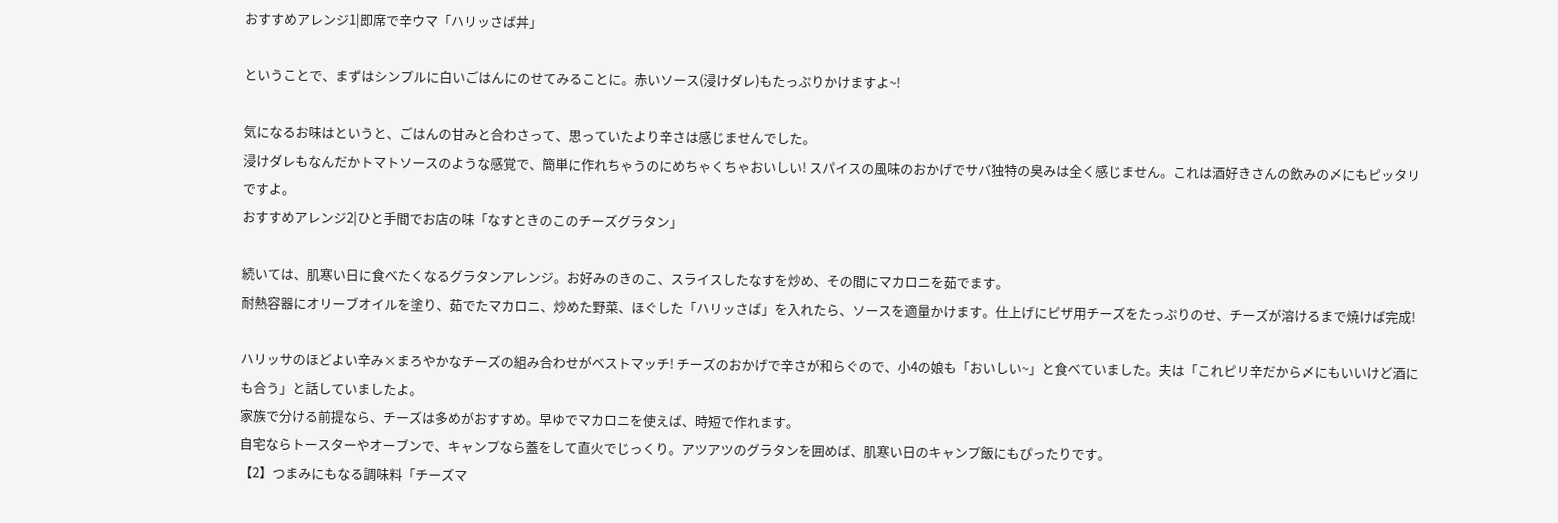おすすめアレンジ1|即席で辛ウマ「ハリッさば丼」

ということで、まずはシンプルに白いごはんにのせてみることに。赤いソース(浸けダレ)もたっぷりかけますよ~!

気になるお味はというと、ごはんの甘みと合わさって、思っていたより辛さは感じませんでした。
浸けダレもなんだかトマトソースのような感覚で、簡単に作れちゃうのにめちゃくちゃおいしい! スパイスの風味のおかげでサバ独特の臭みは全く感じません。これは酒好きさんの飲みの〆にもピッタリですよ。
おすすめアレンジ2|ひと手間でお店の味「なすときのこのチーズグラタン」

続いては、肌寒い日に食べたくなるグラタンアレンジ。お好みのきのこ、スライスしたなすを炒め、その間にマカロニを茹でます。
耐熱容器にオリーブオイルを塗り、茹でたマカロニ、炒めた野菜、ほぐした「ハリッさば」を入れたら、ソースを適量かけます。仕上げにピザ用チーズをたっぷりのせ、チーズが溶けるまで焼けば完成!

ハリッサのほどよい辛み×まろやかなチーズの組み合わせがベストマッチ! チーズのおかげで辛さが和らぐので、小4の娘も「おいしい~」と食べていました。夫は「これピリ辛だから〆にもいいけど酒にも合う」と話していましたよ。
家族で分ける前提なら、チーズは多めがおすすめ。早ゆでマカロニを使えば、時短で作れます。
自宅ならトースターやオーブンで、キャンプなら蓋をして直火でじっくり。アツアツのグラタンを囲めば、肌寒い日のキャンプ飯にもぴったりです。
【2】つまみにもなる調味料「チーズマ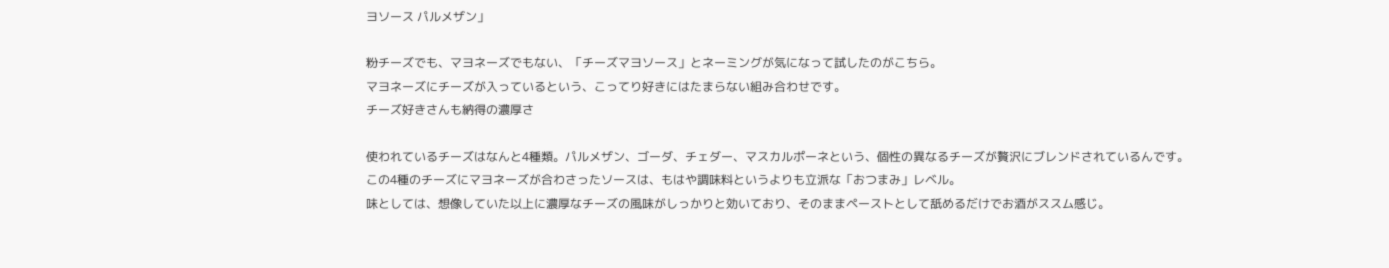ヨソース パルメザン」

粉チーズでも、マヨネーズでもない、「チーズマヨソース」とネーミングが気になって試したのがこちら。
マヨネーズにチーズが入っているという、こってり好きにはたまらない組み合わせです。
チーズ好きさんも納得の濃厚さ

使われているチーズはなんと4種類。パルメザン、ゴーダ、チェダー、マスカルポーネという、個性の異なるチーズが贅沢にブレンドされているんです。
この4種のチーズにマヨネーズが合わさったソースは、もはや調味料というよりも立派な「おつまみ」レベル。
味としては、想像していた以上に濃厚なチーズの風味がしっかりと効いており、そのままペーストとして舐めるだけでお酒がススム感じ。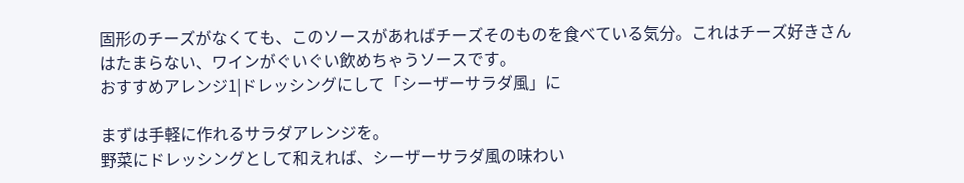固形のチーズがなくても、このソースがあればチーズそのものを食べている気分。これはチーズ好きさんはたまらない、ワインがぐいぐい飲めちゃうソースです。
おすすめアレンジ1|ドレッシングにして「シーザーサラダ風」に

まずは手軽に作れるサラダアレンジを。
野菜にドレッシングとして和えれば、シーザーサラダ風の味わい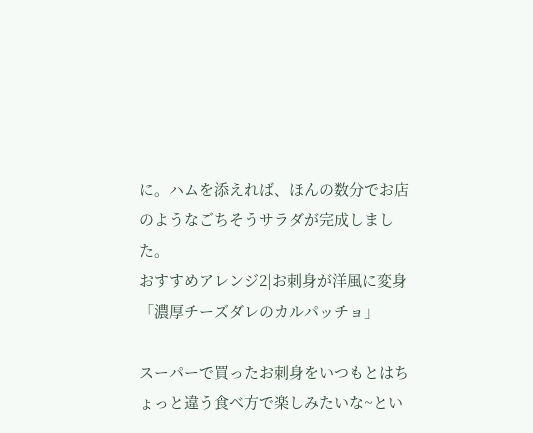に。ハムを添えれば、ほんの数分でお店のようなごちそうサラダが完成しました。
おすすめアレンジ2|お刺身が洋風に変身「濃厚チーズダレのカルパッチョ」

スーパーで買ったお刺身をいつもとはちょっと違う食べ方で楽しみたいな~とい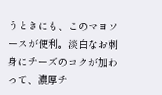うときにも、このマヨソースが便利。淡白なお刺身にチーズのコクが加わって、濃厚チ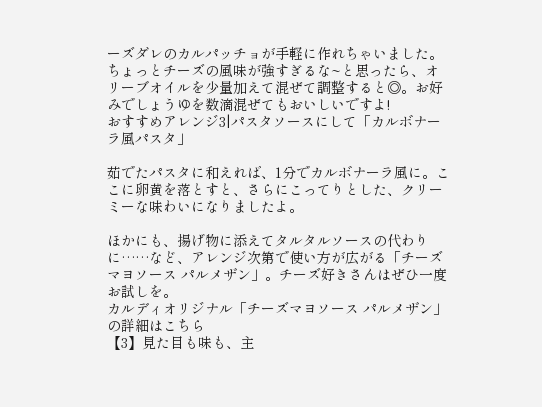ーズダレのカルパッチョが手軽に作れちゃいました。
ちょっとチーズの風味が強すぎるな~と思ったら、オリーブオイルを少量加えて混ぜて調整すると◎。お好みでしょうゆを数滴混ぜてもおいしいですよ!
おすすめアレンジ3|パスタソースにして「カルボナーラ風パスタ」

茹でたパスタに和えれば、1分でカルボナーラ風に。ここに卵黄を落とすと、さらにこってりとした、クリーミーな味わいになりましたよ。

ほかにも、揚げ物に添えてタルタルソースの代わりに……など、アレンジ次第で使い方が広がる「チーズマヨソース パルメザン」。チーズ好きさんはぜひ一度お試しを。
カルディオリジナル「チーズマヨソース パルメザン」の詳細はこちら
【3】見た目も味も、主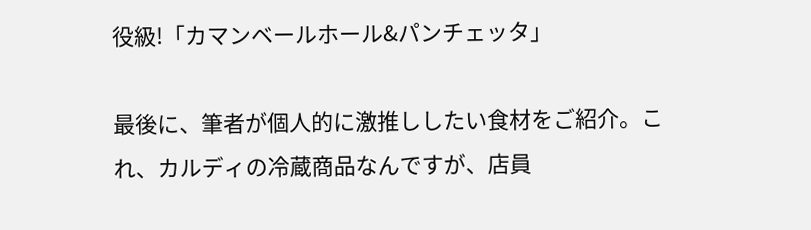役級!「カマンベールホール&パンチェッタ」

最後に、筆者が個人的に激推ししたい食材をご紹介。これ、カルディの冷蔵商品なんですが、店員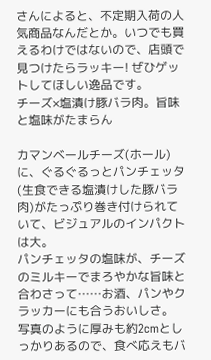さんによると、不定期入荷の人気商品なんだとか。いつでも買えるわけではないので、店頭で見つけたらラッキー! ぜひゲットしてほしい逸品です。
チーズ×塩漬け豚バラ肉。旨味と塩味がたまらん

カマンベールチーズ(ホール)に、ぐるぐるっとパンチェッタ(生食できる塩漬けした豚バラ肉)がたっぷり巻き付けられていて、ビジュアルのインパクトは大。
パンチェッタの塩味が、チーズのミルキーでまろやかな旨味と合わさって……お酒、パンやクラッカーにも合うおいしさ。
写真のように厚みも約2cmとしっかりあるので、食べ応えもバ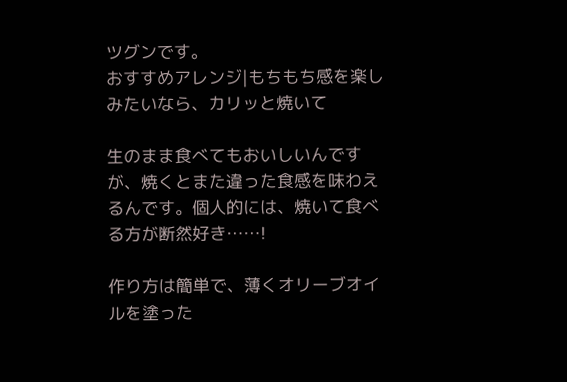ツグンです。
おすすめアレンジ|もちもち感を楽しみたいなら、カリッと焼いて

生のまま食べてもおいしいんですが、焼くとまた違った食感を味わえるんです。個人的には、焼いて食べる方が断然好き……!

作り方は簡単で、薄くオリーブオイルを塗った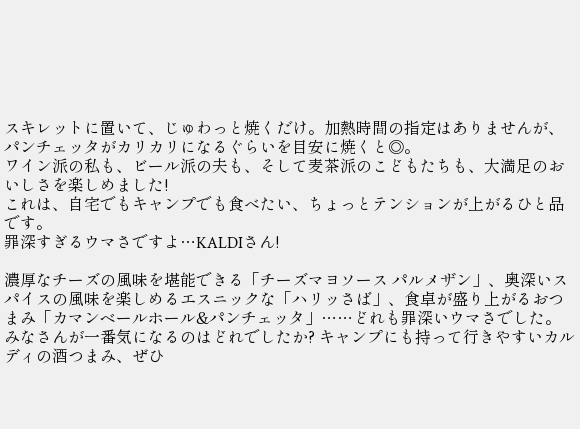スキレットに置いて、じゅわっと焼くだけ。加熱時間の指定はありませんが、パンチェッタがカリカリになるぐらいを目安に焼くと◎。
ワイン派の私も、ビール派の夫も、そして麦茶派のこどもたちも、大満足のおいしさを楽しめました!
これは、自宅でもキャンプでも食べたい、ちょっとテンションが上がるひと品です。
罪深すぎるウマさですよ…KALDIさん!

濃厚なチーズの風味を堪能できる「チーズマヨソース パルメザン」、奥深いスパイスの風味を楽しめるエスニックな「ハリッさば」、食卓が盛り上がるおつまみ「カマンベールホール&パンチェッタ」……どれも罪深いウマさでした。
みなさんが一番気になるのはどれでしたか? キャンプにも持って行きやすいカルディの酒つまみ、ぜひ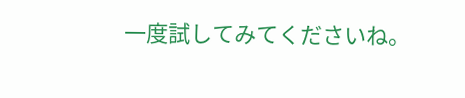一度試してみてくださいね。